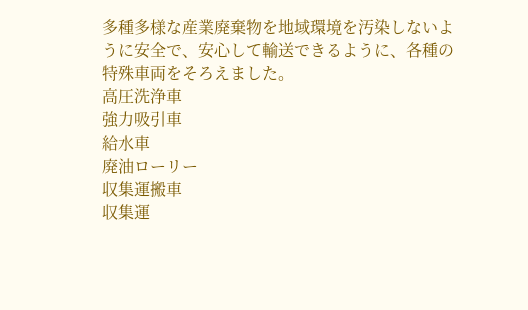多種多様な産業廃棄物を地域環境を汚染しないように安全で、安心して輸送できるように、各種の特殊車両をそろえました。
高圧洗浄車
強力吸引車
給水車
廃油ローリー
収集運搬車
収集運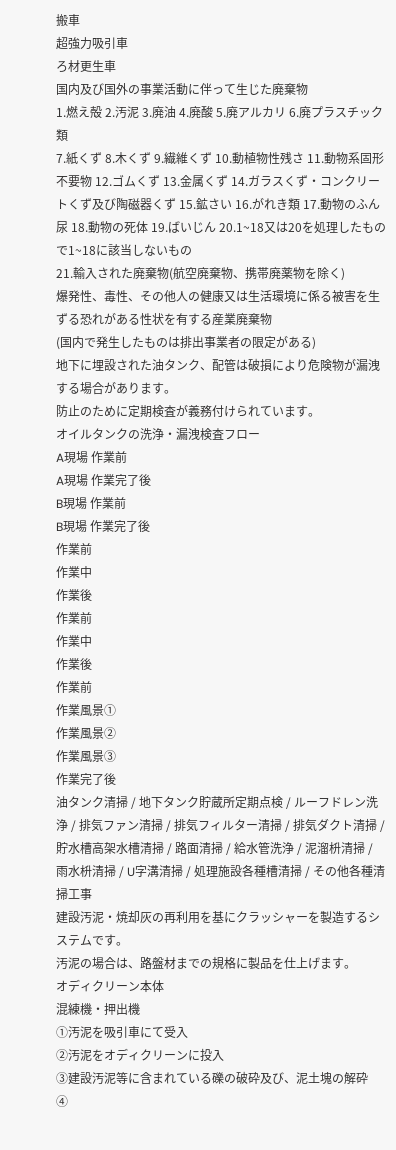搬車
超強力吸引車
ろ材更生車
国内及び国外の事業活動に伴って生じた廃棄物
1.燃え殻 2.汚泥 3.廃油 4.廃酸 5.廃アルカリ 6.廃プラスチック類
7.紙くず 8.木くず 9.繊維くず 10.動植物性残さ 11.動物系固形不要物 12.ゴムくず 13.金属くず 14.ガラスくず・コンクリートくず及び陶磁器くず 15.鉱さい 16.がれき類 17.動物のふん尿 18.動物の死体 19.ばいじん 20.1~18又は20を処理したもので1~18に該当しないもの
21.輸入された廃棄物(航空廃棄物、携帯廃薬物を除く)
爆発性、毒性、その他人の健康又は生活環境に係る被害を生ずる恐れがある性状を有する産業廃棄物
(国内で発生したものは排出事業者の限定がある)
地下に埋設された油タンク、配管は破損により危険物が漏洩する場合があります。
防止のために定期検査が義務付けられています。
オイルタンクの洗浄・漏洩検査フロー
A現場 作業前
A現場 作業完了後
B現場 作業前
B現場 作業完了後
作業前
作業中
作業後
作業前
作業中
作業後
作業前
作業風景①
作業風景②
作業風景③
作業完了後
油タンク清掃 / 地下タンク貯蔵所定期点検 / ルーフドレン洗浄 / 排気ファン清掃 / 排気フィルター清掃 / 排気ダクト清掃 / 貯水槽高架水槽清掃 / 路面清掃 / 給水管洗浄 / 泥溜枡清掃 / 雨水枡清掃 / U字溝清掃 / 処理施設各種槽清掃 / その他各種清掃工事
建設汚泥・焼却灰の再利用を基にクラッシャーを製造するシステムです。
汚泥の場合は、路盤材までの規格に製品を仕上げます。
オディクリーン本体
混練機・押出機
①汚泥を吸引車にて受入
②汚泥をオディクリーンに投入
③建設汚泥等に含まれている礫の破砕及び、泥土塊の解砕
④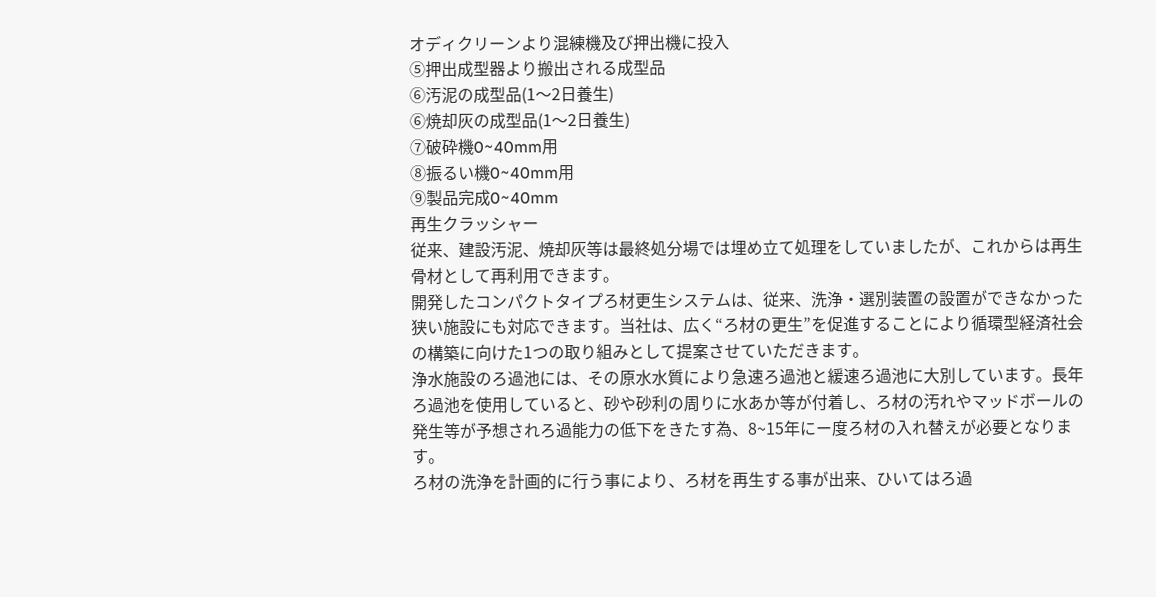オディクリーンより混練機及び押出機に投入
⑤押出成型器より搬出される成型品
⑥汚泥の成型品(1〜2日養生)
⑥焼却灰の成型品(1〜2日養生)
⑦破砕機0~40mm用
⑧振るい機0~40mm用
⑨製品完成0~40mm
再生クラッシャー
従来、建設汚泥、焼却灰等は最終処分場では埋め立て処理をしていましたが、これからは再生骨材として再利用できます。
開発したコンパクトタイプろ材更生システムは、従来、洗浄・選別装置の設置ができなかった狭い施設にも対応できます。当社は、広く“ろ材の更生”を促進することにより循環型経済社会の構築に向けた1つの取り組みとして提案させていただきます。
浄水施設のろ過池には、その原水水質により急速ろ過池と緩速ろ過池に大別しています。長年ろ過池を使用していると、砂や砂利の周りに水あか等が付着し、ろ材の汚れやマッドボールの発生等が予想されろ過能力の低下をきたす為、8~15年にー度ろ材の入れ替えが必要となります。
ろ材の洗浄を計画的に行う事により、ろ材を再生する事が出来、ひいてはろ過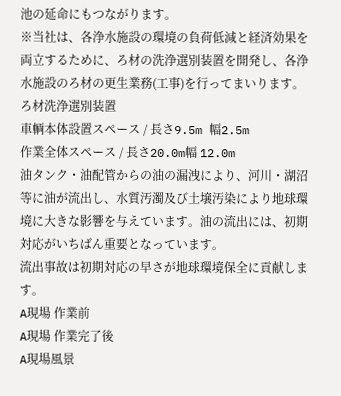池の延命にもつながります。
※当社は、各浄水施設の環境の負荷低減と経済効果を両立するために、ろ材の洗浄選別装置を開発し、各浄水施設のろ材の更生業務(工事)を行ってまいります。
ろ材洗浄選別装置
車輌本体設置スペース / 長さ9.5m 幅2.5m
作業全体スペース / 長さ20.0m幅 12.0m
油タンク・油配管からの油の漏洩により、河川・湖沼等に油が流出し、水質汚濁及び土壌汚染により地球環境に大きな影響を与えています。油の流出には、初期対応がいちばん重要となっています。
流出事故は初期対応の早さが地球環境保全に貢献します。
A現場 作業前
A現場 作業完了後
A現場風景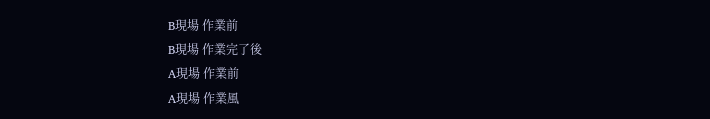B現場 作業前
B現場 作業完了後
A現場 作業前
A現場 作業風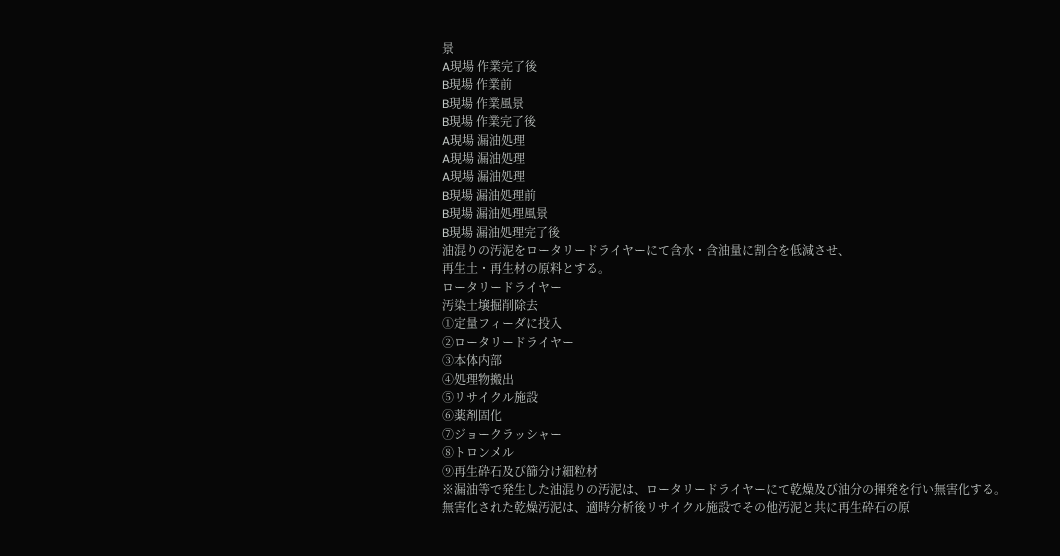景
A現場 作業完了後
B現場 作業前
B現場 作業風景
B現場 作業完了後
A現場 漏油処理
A現場 漏油処理
A現場 漏油処理
B現場 漏油処理前
B現場 漏油処理風景
B現場 漏油処理完了後
油混りの汚泥をロータリードライヤーにて含水・含油量に割合を低減させ、
再生土・再生材の原料とする。
ロータリードライヤー
汚染土壌掘削除去
①定量フィーダに投入
②ロータリードライヤー
③本体内部
④処理物搬出
⑤リサイクル施設
⑥薬剤固化
⑦ジョークラッシャー
⑧トロンメル
⑨再生砕石及び篩分け細粒材
※漏油等で発生した油混りの汚泥は、ロータリードライヤーにて乾燥及び油分の揮発を行い無害化する。
無害化された乾燥汚泥は、適時分析後リサイクル施設でその他汚泥と共に再生砕石の原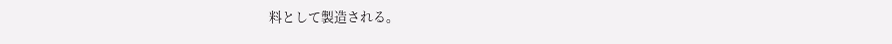料として製造される。